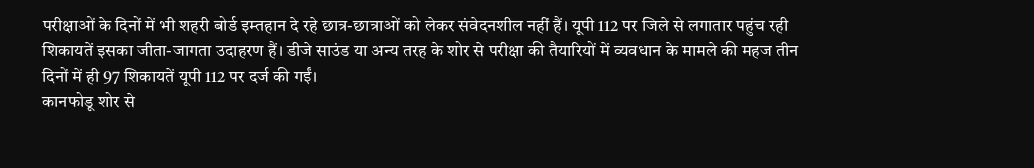परीक्षाओं के दिनों में भी शहरी बोर्ड इम्तहान दे रहे छात्र-छात्राओं को लेकर संवेदनशील नहीं हैं। यूपी 112 पर जिले से लगातार पहुंच रही शिकायतें इसका जीता-जागता उदाहरण हैं। डीजे साउंड या अन्य तरह के शोर से परीक्षा की तैयारियों में व्यवधान के मामले की महज तीन दिनों में ही 97 शिकायतें यूपी 112 पर दर्ज की गईं।
कानफोडू शोर से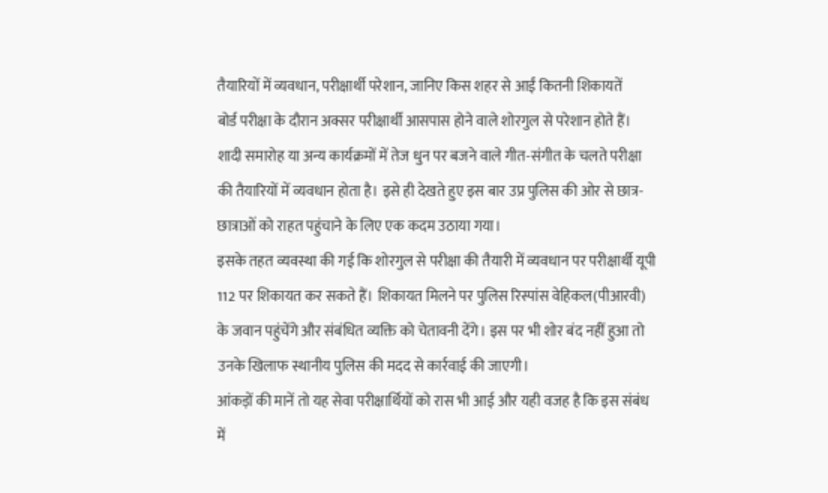तैयारियों में व्यवधान, परीक्षार्थी परेशान, जानिए किस शहर से आईं कितनी शिकायतें
बोर्ड परीक्षा के दौरान अक्सर परीक्षार्थी आसपास होने वाले शोरगुल से परेशान होते हैं। शादी समारोह या अन्य कार्यक्रमों में तेज धुन पर बजने वाले गीत-संगीत के चलते परीक्षा की तैयारियों में व्यवधान होता है। इसे ही देखते हुए इस बार उप्र पुलिस की ओर से छात्र-छात्राओं को राहत पहुंचाने के लिए एक कदम उठाया गया।
इसके तहत व्यवस्था की गई कि शोरगुल से परीक्षा की तैयारी में व्यवधान पर परीक्षार्थी यूपी 112 पर शिकायत कर सकते हैं। शिकायत मिलने पर पुलिस रिस्पांस वेहिकल(पीआरवी) के जवान पहुंचेंगे और संबंधित व्यक्ति को चेतावनी देंगे। इस पर भी शोर बंद नहीं हुआ तो उनके खिलाफ स्थानीय पुलिस की मदद से कार्रवाई की जाएगी।
आंकड़ों की मानें तो यह सेवा परीक्षार्थियों को रास भी आई और यही वजह है कि इस संबंध में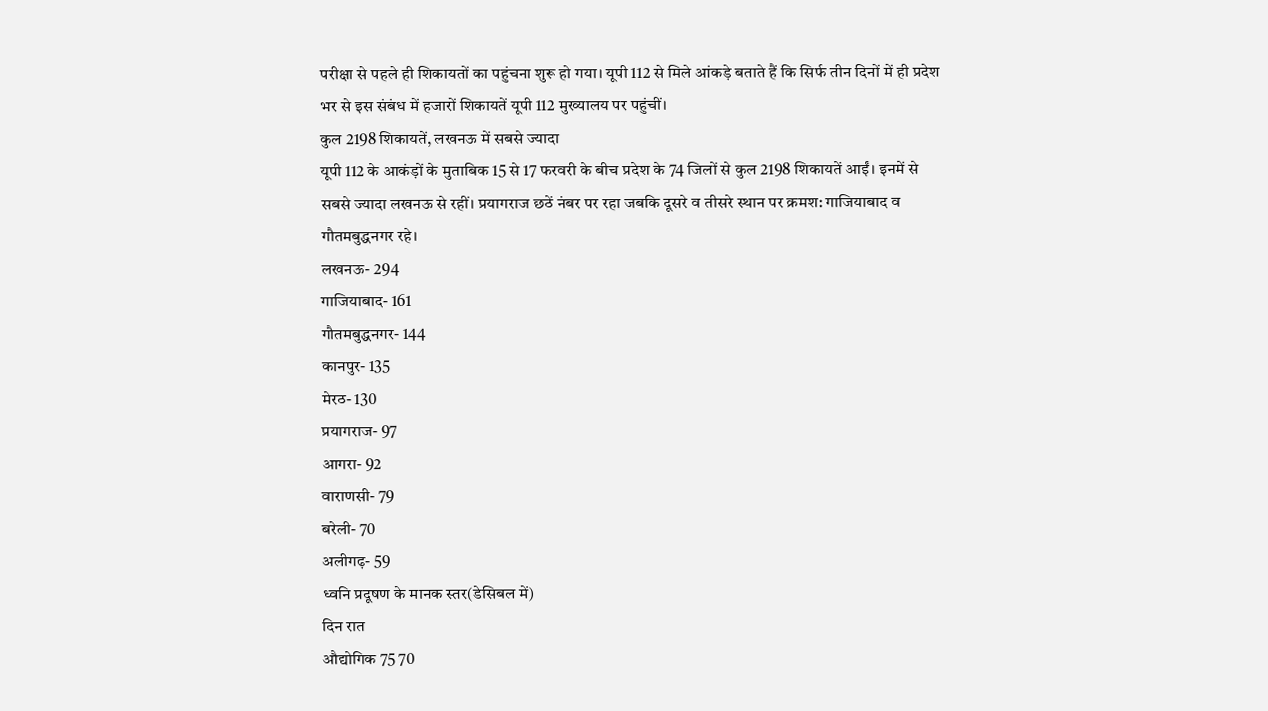परीक्षा से पहले ही शिकायतों का पहुंचना शुरू हो गया। यूपी 112 से मिले आंकड़े बताते हैं कि सिर्फ तीन दिनों में ही प्रदेश भर से इस संबंध में हजारों शिकायतें यूपी 112 मुख्यालय पर पहुंचीं।
कुल 2198 शिकायतें, लखनऊ में सबसे ज्यादा
यूपी 112 के आकंड़ों के मुताबिक 15 से 17 फरवरी के बीच प्रदेश के 74 जिलों से कुल 2198 शिकायतें आईं। इनमें से सबसे ज्यादा लखनऊ से रहीं। प्रयागराज छठें नंबर पर रहा जबकि दूसरे व तीसरे स्थान पर क्रमश: गाजियाबाद व गौतमबुद्धनगर रहे।
लखनऊ- 294
गाजियाबाद- 161
गौतमबुद्धनगर- 144
कानपुर- 135
मेरठ- 130
प्रयागराज- 97
आगरा- 92
वाराणसी- 79
बरेली- 70
अलीगढ़- 59
ध्वनि प्रदूषण के मानक स्तर(डेसिबल में)
दिन रात
औद्योगिक 75 70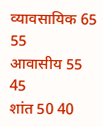व्यावसायिक 65 55
आवासीय 55 45
शांत 50 40